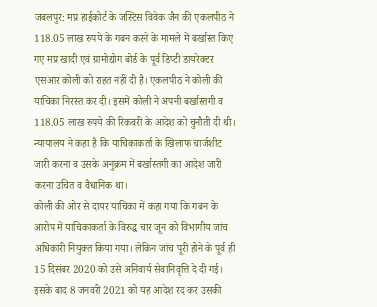जबलपुर: मप्र हाईकोर्ट के जस्टिस विवेक जैन की एकलपीठ ने 118.05 लाख रुपये के गबन करने के मामले में बर्खास्त किए गए मप्र खादी एवं ग्रामोद्योग बोर्ड के पूर्व डिप्टी डायरेक्टर एसआर कोली को राहत नहीं दी है। एकलपीठ ने कोली की याचिका निरस्त कर दी। इसमें कोली ने अपनी बर्खास्तगी व 118.05 लाख रुपये की रिकवरी के आदेश को चुनौती दी थी। न्यायालय ने कहा है कि याचिकाकर्ता के खिलाफ चार्जशीट जारी करना व उसके अनुक्रम में बर्खास्तगी का आदेश जारी करना उचित व वैधानिक था।
कोली की ओर से दायर याचिका में कहा गया कि गबन के आरोप में याचिकाकर्ता के विरुद्ध चार जून को विभागीय जांच अधिकारी नियुक्त किया गया। लेकिन जांच पूरी होने के पूर्व ही 15 दिसंबर 2020 को उसे अनिवार्य सेवानिवृत्ति दे दी गई। इसके बाद 8 जनवरी 2021 को यह आदेश रद कर उसकी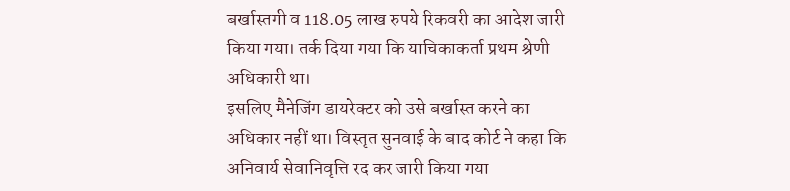बर्खास्तगी व 118.05 लाख रुपये रिकवरी का आदेश जारी किया गया। तर्क दिया गया कि याचिकाकर्ता प्रथम श्रेणी अधिकारी था।
इसलिए मैनेजिंग डायरेक्टर को उसे बर्खास्त करने का अधिकार नहीं था। विस्तृत सुनवाई के बाद कोर्ट ने कहा कि अनिवार्य सेवानिवृत्ति रद कर जारी किया गया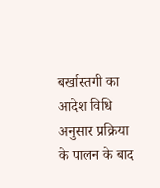बर्खास्तगी का आदेश विधि अनुसार प्रक्रिया के पालन के बाद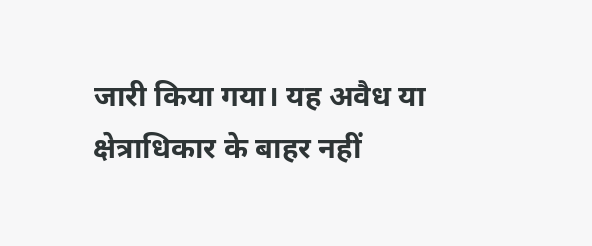जारी किया गया। यह अवैध या क्षेत्राधिकार के बाहर नहीं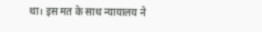था। इस मत के साथ न्यायालय ने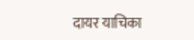दायर याचिका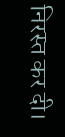निरस्त कर दी।